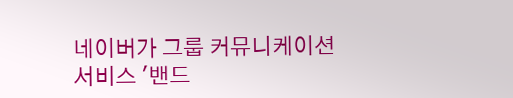네이버가 그룹 커뮤니케이션 서비스 '밴드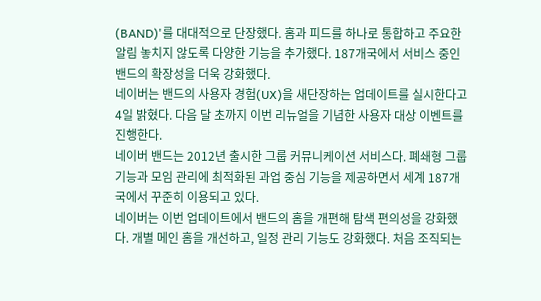(BAND)'를 대대적으로 단장했다. 홈과 피드를 하나로 통합하고 주요한 알림 놓치지 않도록 다양한 기능을 추가했다. 187개국에서 서비스 중인 밴드의 확장성을 더욱 강화했다.
네이버는 밴드의 사용자 경험(UX)을 새단장하는 업데이트를 실시한다고 4일 밝혔다. 다음 달 초까지 이번 리뉴얼을 기념한 사용자 대상 이벤트를 진행한다.
네이버 밴드는 2012년 출시한 그룹 커뮤니케이션 서비스다. 폐쇄형 그룹 기능과 모임 관리에 최적화된 과업 중심 기능을 제공하면서 세계 187개국에서 꾸준히 이용되고 있다.
네이버는 이번 업데이트에서 밴드의 홈을 개편해 탐색 편의성을 강화했다. 개별 메인 홈을 개선하고, 일정 관리 기능도 강화했다. 처음 조직되는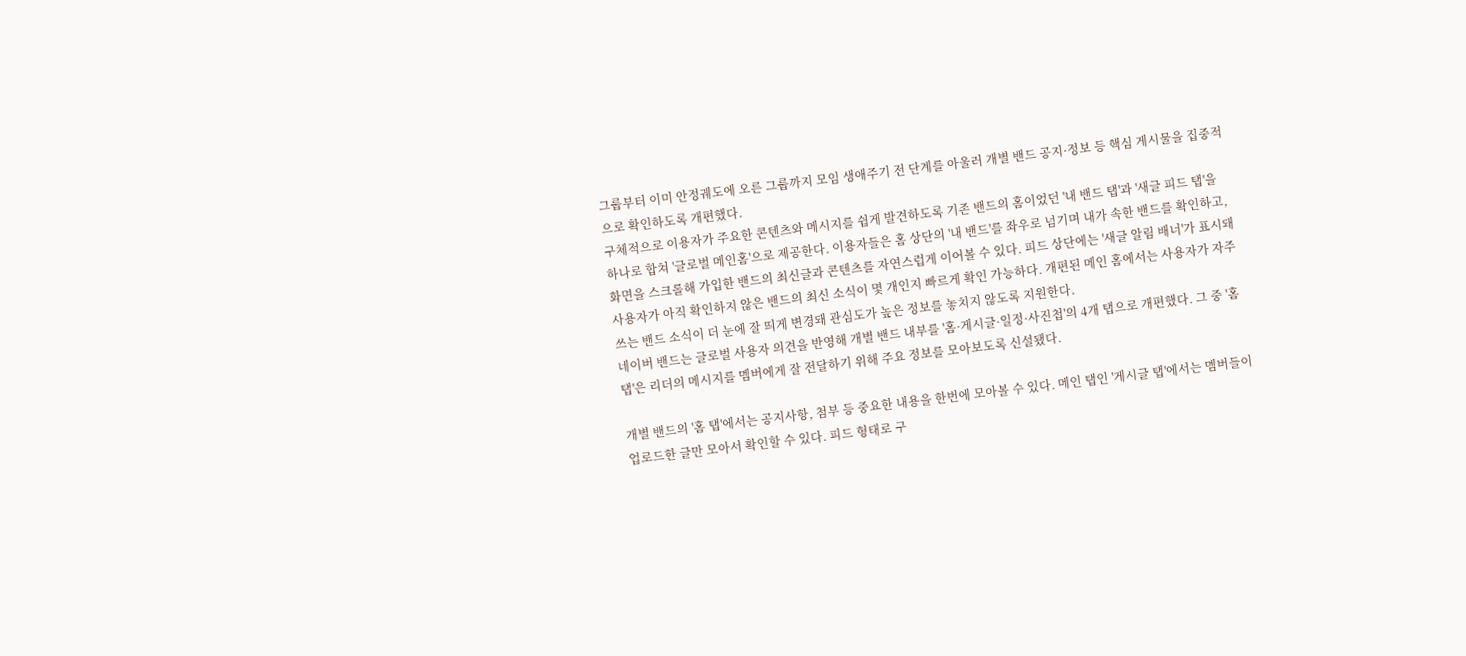그룹부터 이미 안정궤도에 오른 그룹까지 모임 생애주기 전 단계를 아울러 개별 밴드 공지·정보 등 핵심 게시물을 집중적으로 확인하도록 개편했다.
구체적으로 이용자가 주요한 콘텐츠와 메시지를 쉽게 발견하도록 기존 밴드의 홈이었던 '내 밴드 탭'과 '새글 피드 탭'을 하나로 합쳐 '글로벌 메인홈'으로 제공한다. 이용자들은 홈 상단의 '내 밴드'를 좌우로 넘기며 내가 속한 밴드를 확인하고, 화면을 스크롤해 가입한 밴드의 최신글과 콘텐츠를 자연스럽게 이어볼 수 있다. 피드 상단에는 '새글 알림 배너'가 표시돼 사용자가 아직 확인하지 않은 밴드의 최신 소식이 몇 개인지 빠르게 확인 가능하다. 개편된 메인 홈에서는 사용자가 자주 쓰는 밴드 소식이 더 눈에 잘 띄게 변경돼 관심도가 높은 정보를 놓치지 않도록 지원한다.
네이버 밴드는 글로벌 사용자 의견을 반영해 개별 밴드 내부를 '홈·게시글·일정·사진첩'의 4개 탭으로 개편했다. 그 중 '홈 탭'은 리더의 메시지를 멤버에게 잘 전달하기 위해 주요 정보를 모아보도록 신설됐다.

개별 밴드의 '홈 탭'에서는 공지사항, 첨부 등 중요한 내용을 한번에 모아볼 수 있다. 메인 탭인 '게시글 탭'에서는 멤버들이 업로드한 글만 모아서 확인할 수 있다. 피드 형태로 구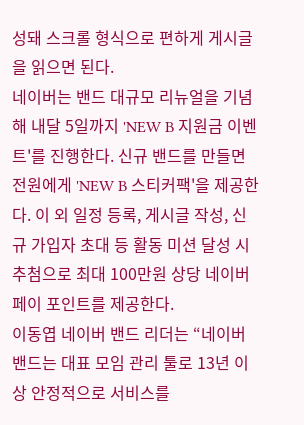성돼 스크롤 형식으로 편하게 게시글을 읽으면 된다.
네이버는 밴드 대규모 리뉴얼을 기념해 내달 5일까지 'NEW B 지원금 이벤트'를 진행한다. 신규 밴드를 만들면 전원에게 'NEW B 스티커팩'을 제공한다. 이 외 일정 등록, 게시글 작성, 신규 가입자 초대 등 활동 미션 달성 시 추첨으로 최대 100만원 상당 네이버페이 포인트를 제공한다.
이동엽 네이버 밴드 리더는 “네이버 밴드는 대표 모임 관리 툴로 13년 이상 안정적으로 서비스를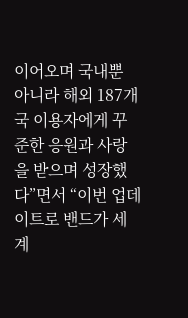이어오며 국내뿐 아니라 해외 187개국 이용자에게 꾸준한 응원과 사랑을 받으며 성장했다”면서 “이번 업데이트로 밴드가 세계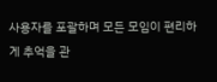사용자를 포괄하며 모든 모임이 편리하게 추억을 관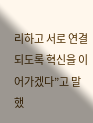리하고 서로 연결되도록 혁신을 이어가겠다”고 말했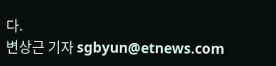다.
변상근 기자 sgbyun@etnews.com